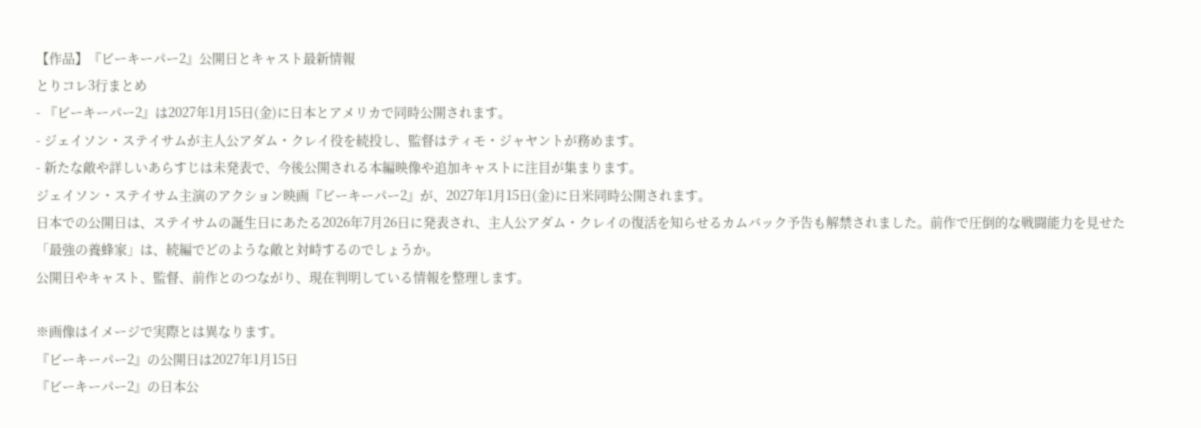【作品】『ビーキーパー2』公開日とキャスト最新情報
とりコレ3行まとめ
- 『ビーキーパー2』は2027年1月15日(金)に日本とアメリカで同時公開されます。
- ジェイソン・ステイサムが主人公アダム・クレイ役を続投し、監督はティモ・ジャヤントが務めます。
- 新たな敵や詳しいあらすじは未発表で、今後公開される本編映像や追加キャストに注目が集まります。
ジェイソン・ステイサム主演のアクション映画『ビーキーパー2』が、2027年1月15日(金)に日米同時公開されます。
日本での公開日は、ステイサムの誕生日にあたる2026年7月26日に発表され、主人公アダム・クレイの復活を知らせるカムバック予告も解禁されました。前作で圧倒的な戦闘能力を見せた「最強の養蜂家」は、続編でどのような敵と対峙するのでしょうか。
公開日やキャスト、監督、前作とのつながり、現在判明している情報を整理します。

※画像はイメージで実際とは異なります。
『ビーキーパー2』の公開日は2027年1月15日
『ビーキーパー2』の日本公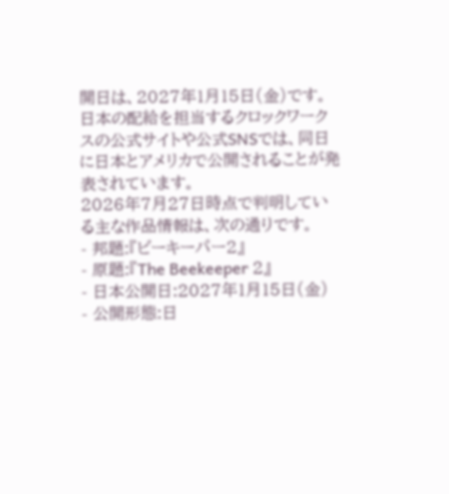開日は、2027年1月15日(金)です。
日本の配給を担当するクロックワークスの公式サイトや公式SNSでは、同日に日本とアメリカで公開されることが発表されています。
2026年7月27日時点で判明している主な作品情報は、次の通りです。
- 邦題:『ビーキーパー2』
- 原題:『The Beekeeper 2』
- 日本公開日:2027年1月15日(金)
- 公開形態:日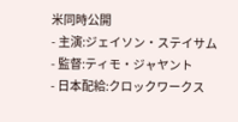米同時公開
- 主演:ジェイソン・ステイサム
- 監督:ティモ・ジャヤント
- 日本配給:クロックワークス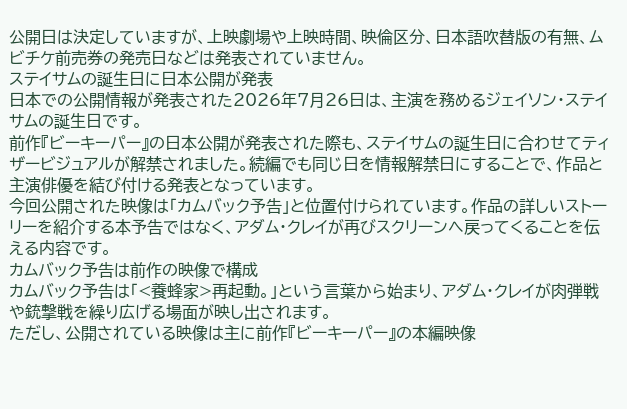公開日は決定していますが、上映劇場や上映時間、映倫区分、日本語吹替版の有無、ムビチケ前売券の発売日などは発表されていません。
ステイサムの誕生日に日本公開が発表
日本での公開情報が発表された2026年7月26日は、主演を務めるジェイソン・ステイサムの誕生日です。
前作『ビーキーパー』の日本公開が発表された際も、ステイサムの誕生日に合わせてティザービジュアルが解禁されました。続編でも同じ日を情報解禁日にすることで、作品と主演俳優を結び付ける発表となっています。
今回公開された映像は「カムバック予告」と位置付けられています。作品の詳しいストーリーを紹介する本予告ではなく、アダム・クレイが再びスクリーンへ戻ってくることを伝える内容です。
カムバック予告は前作の映像で構成
カムバック予告は「<養蜂家>再起動。」という言葉から始まり、アダム・クレイが肉弾戦や銃撃戦を繰り広げる場面が映し出されます。
ただし、公開されている映像は主に前作『ビーキーパー』の本編映像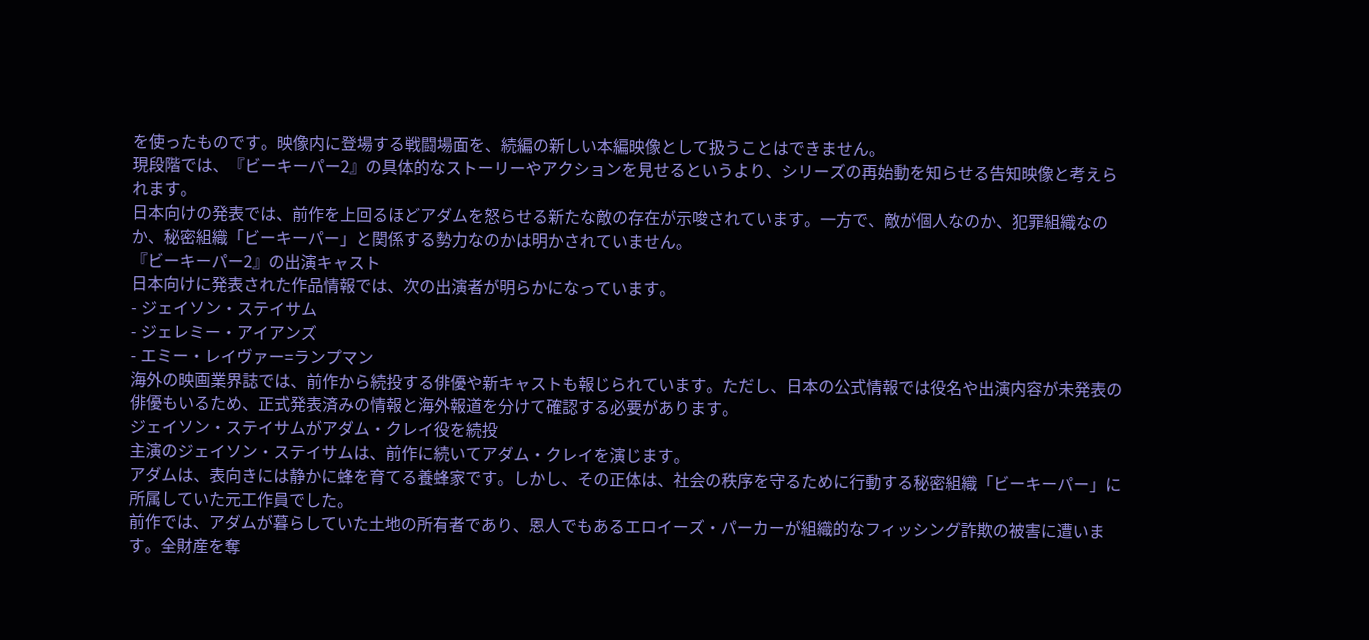を使ったものです。映像内に登場する戦闘場面を、続編の新しい本編映像として扱うことはできません。
現段階では、『ビーキーパー2』の具体的なストーリーやアクションを見せるというより、シリーズの再始動を知らせる告知映像と考えられます。
日本向けの発表では、前作を上回るほどアダムを怒らせる新たな敵の存在が示唆されています。一方で、敵が個人なのか、犯罪組織なのか、秘密組織「ビーキーパー」と関係する勢力なのかは明かされていません。
『ビーキーパー2』の出演キャスト
日本向けに発表された作品情報では、次の出演者が明らかになっています。
- ジェイソン・ステイサム
- ジェレミー・アイアンズ
- エミー・レイヴァー=ランプマン
海外の映画業界誌では、前作から続投する俳優や新キャストも報じられています。ただし、日本の公式情報では役名や出演内容が未発表の俳優もいるため、正式発表済みの情報と海外報道を分けて確認する必要があります。
ジェイソン・ステイサムがアダム・クレイ役を続投
主演のジェイソン・ステイサムは、前作に続いてアダム・クレイを演じます。
アダムは、表向きには静かに蜂を育てる養蜂家です。しかし、その正体は、社会の秩序を守るために行動する秘密組織「ビーキーパー」に所属していた元工作員でした。
前作では、アダムが暮らしていた土地の所有者であり、恩人でもあるエロイーズ・パーカーが組織的なフィッシング詐欺の被害に遭います。全財産を奪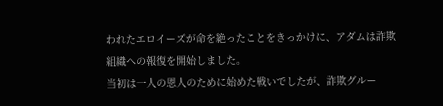われたエロイーズが命を絶ったことをきっかけに、アダムは詐欺組織への報復を開始しました。
当初は一人の恩人のために始めた戦いでしたが、詐欺グルー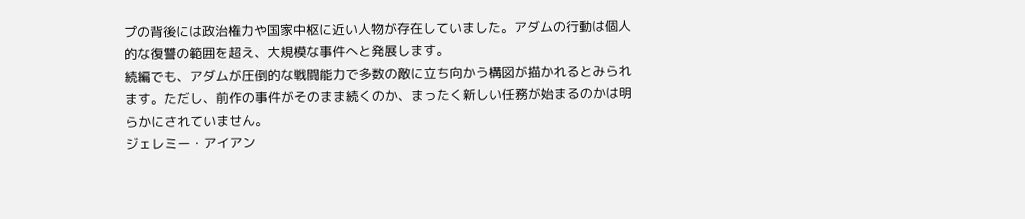プの背後には政治権力や国家中枢に近い人物が存在していました。アダムの行動は個人的な復讐の範囲を超え、大規模な事件へと発展します。
続編でも、アダムが圧倒的な戦闘能力で多数の敵に立ち向かう構図が描かれるとみられます。ただし、前作の事件がそのまま続くのか、まったく新しい任務が始まるのかは明らかにされていません。
ジェレミー・アイアン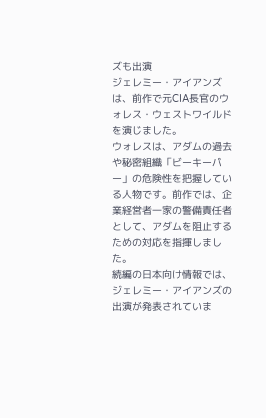ズも出演
ジェレミー・アイアンズは、前作で元CIA長官のウォレス・ウェストワイルドを演じました。
ウォレスは、アダムの過去や秘密組織「ビーキーパー」の危険性を把握している人物です。前作では、企業経営者一家の警備責任者として、アダムを阻止するための対応を指揮しました。
続編の日本向け情報では、ジェレミー・アイアンズの出演が発表されていま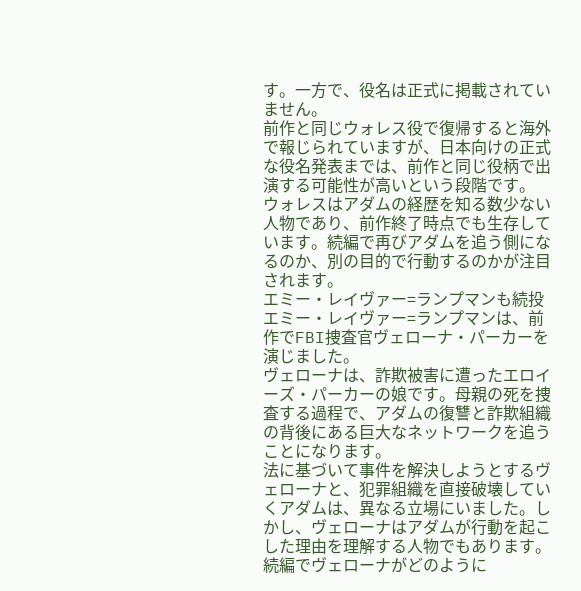す。一方で、役名は正式に掲載されていません。
前作と同じウォレス役で復帰すると海外で報じられていますが、日本向けの正式な役名発表までは、前作と同じ役柄で出演する可能性が高いという段階です。
ウォレスはアダムの経歴を知る数少ない人物であり、前作終了時点でも生存しています。続編で再びアダムを追う側になるのか、別の目的で行動するのかが注目されます。
エミー・レイヴァー=ランプマンも続投
エミー・レイヴァー=ランプマンは、前作でFBI捜査官ヴェローナ・パーカーを演じました。
ヴェローナは、詐欺被害に遭ったエロイーズ・パーカーの娘です。母親の死を捜査する過程で、アダムの復讐と詐欺組織の背後にある巨大なネットワークを追うことになります。
法に基づいて事件を解決しようとするヴェローナと、犯罪組織を直接破壊していくアダムは、異なる立場にいました。しかし、ヴェローナはアダムが行動を起こした理由を理解する人物でもあります。
続編でヴェローナがどのように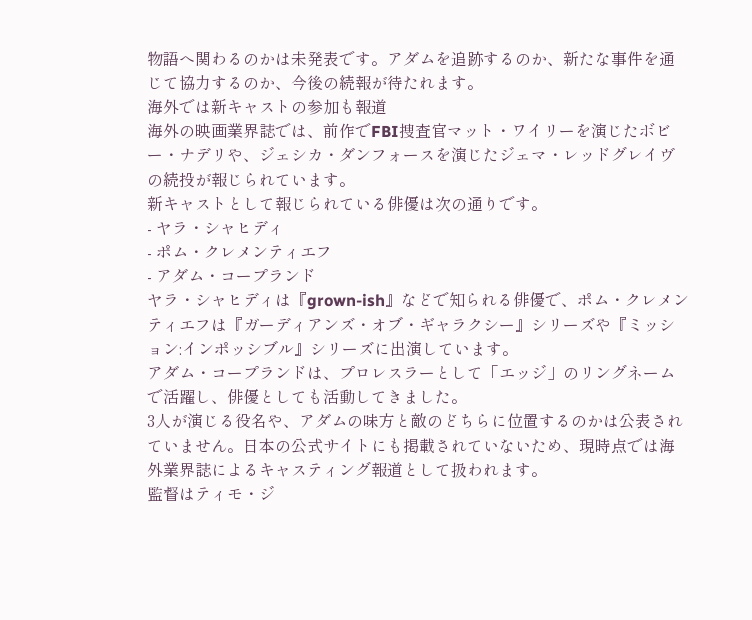物語へ関わるのかは未発表です。アダムを追跡するのか、新たな事件を通じて協力するのか、今後の続報が待たれます。
海外では新キャストの参加も報道
海外の映画業界誌では、前作でFBI捜査官マット・ワイリーを演じたボビー・ナデリや、ジェシカ・ダンフォースを演じたジェマ・レッドグレイヴの続投が報じられています。
新キャストとして報じられている俳優は次の通りです。
- ヤラ・シャヒディ
- ポム・クレメンティエフ
- アダム・コープランド
ヤラ・シャヒディは『grown-ish』などで知られる俳優で、ポム・クレメンティエフは『ガーディアンズ・オブ・ギャラクシー』シリーズや『ミッション:インポッシブル』シリーズに出演しています。
アダム・コープランドは、プロレスラーとして「エッジ」のリングネームで活躍し、俳優としても活動してきました。
3人が演じる役名や、アダムの味方と敵のどちらに位置するのかは公表されていません。日本の公式サイトにも掲載されていないため、現時点では海外業界誌によるキャスティング報道として扱われます。
監督はティモ・ジ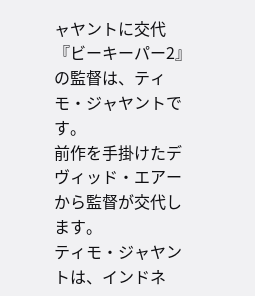ャヤントに交代
『ビーキーパー2』の監督は、ティモ・ジャヤントです。
前作を手掛けたデヴィッド・エアーから監督が交代します。
ティモ・ジャヤントは、インドネ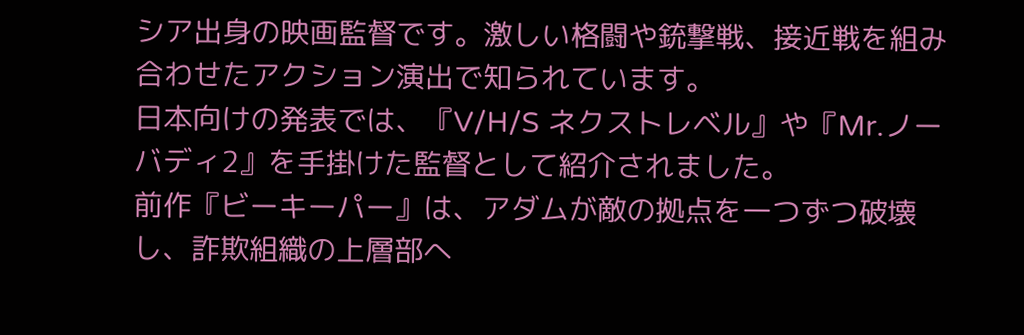シア出身の映画監督です。激しい格闘や銃撃戦、接近戦を組み合わせたアクション演出で知られています。
日本向けの発表では、『V/H/S ネクストレベル』や『Mr.ノーバディ2』を手掛けた監督として紹介されました。
前作『ビーキーパー』は、アダムが敵の拠点を一つずつ破壊し、詐欺組織の上層部へ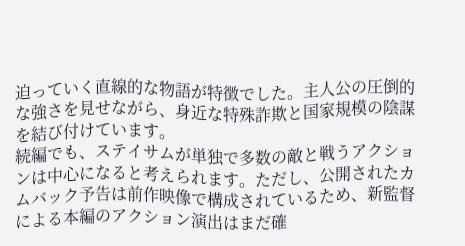迫っていく直線的な物語が特徴でした。主人公の圧倒的な強さを見せながら、身近な特殊詐欺と国家規模の陰謀を結び付けています。
続編でも、ステイサムが単独で多数の敵と戦うアクションは中心になると考えられます。ただし、公開されたカムバック予告は前作映像で構成されているため、新監督による本編のアクション演出はまだ確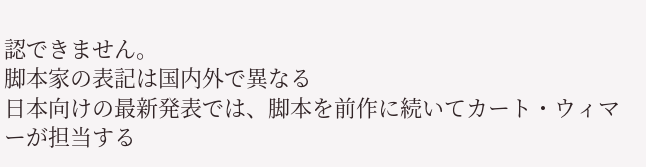認できません。
脚本家の表記は国内外で異なる
日本向けの最新発表では、脚本を前作に続いてカート・ウィマーが担当する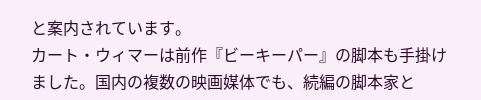と案内されています。
カート・ウィマーは前作『ビーキーパー』の脚本も手掛けました。国内の複数の映画媒体でも、続編の脚本家と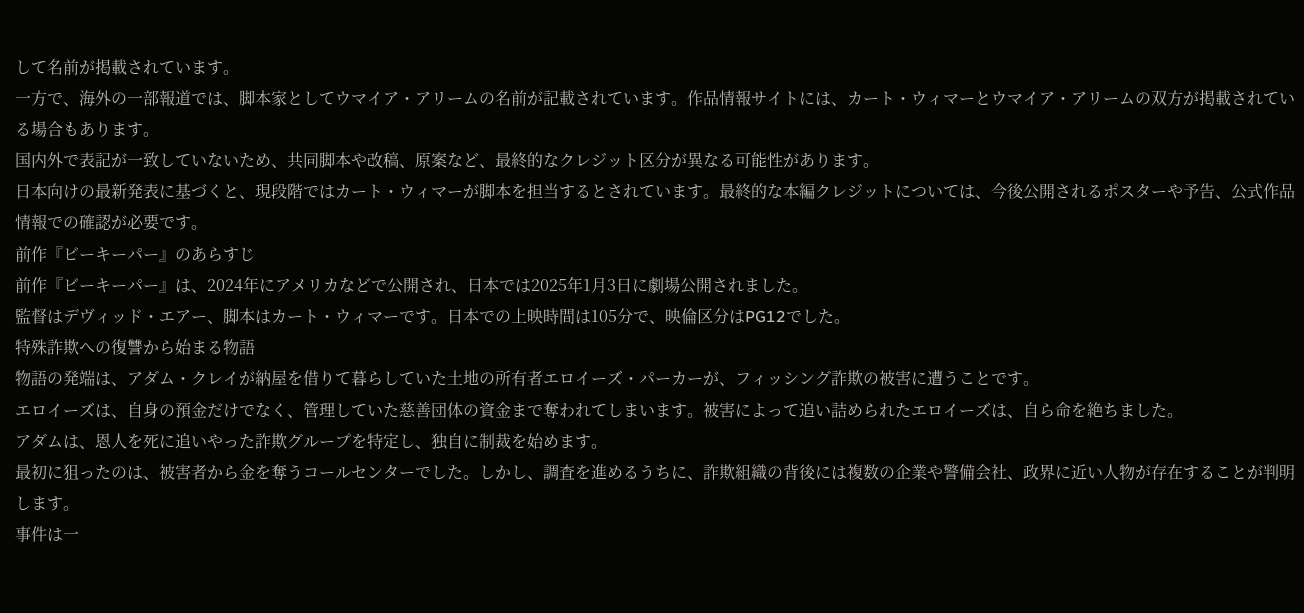して名前が掲載されています。
一方で、海外の一部報道では、脚本家としてウマイア・アリームの名前が記載されています。作品情報サイトには、カート・ウィマーとウマイア・アリームの双方が掲載されている場合もあります。
国内外で表記が一致していないため、共同脚本や改稿、原案など、最終的なクレジット区分が異なる可能性があります。
日本向けの最新発表に基づくと、現段階ではカート・ウィマーが脚本を担当するとされています。最終的な本編クレジットについては、今後公開されるポスターや予告、公式作品情報での確認が必要です。
前作『ビーキーパー』のあらすじ
前作『ビーキーパー』は、2024年にアメリカなどで公開され、日本では2025年1月3日に劇場公開されました。
監督はデヴィッド・エアー、脚本はカート・ウィマーです。日本での上映時間は105分で、映倫区分はPG12でした。
特殊詐欺への復讐から始まる物語
物語の発端は、アダム・クレイが納屋を借りて暮らしていた土地の所有者エロイーズ・パーカーが、フィッシング詐欺の被害に遭うことです。
エロイーズは、自身の預金だけでなく、管理していた慈善団体の資金まで奪われてしまいます。被害によって追い詰められたエロイーズは、自ら命を絶ちました。
アダムは、恩人を死に追いやった詐欺グループを特定し、独自に制裁を始めます。
最初に狙ったのは、被害者から金を奪うコールセンターでした。しかし、調査を進めるうちに、詐欺組織の背後には複数の企業や警備会社、政界に近い人物が存在することが判明します。
事件は一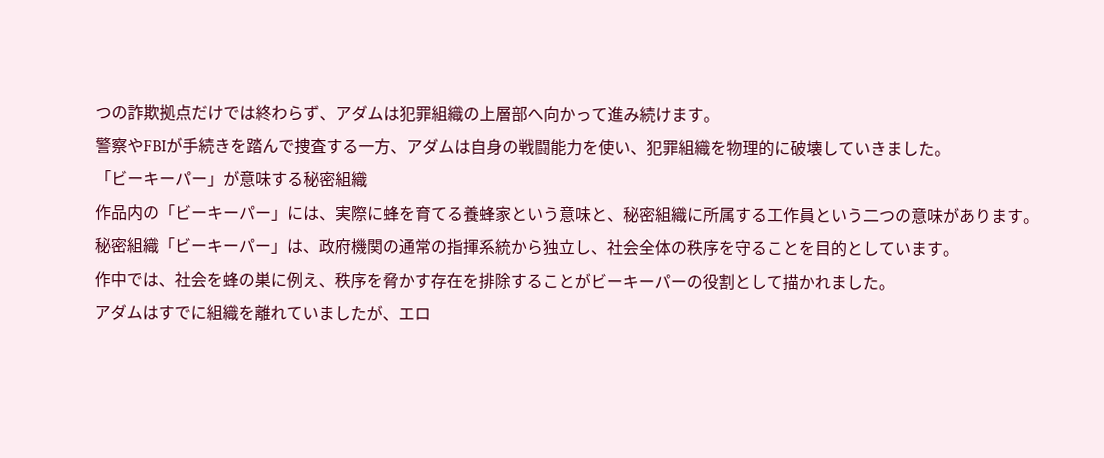つの詐欺拠点だけでは終わらず、アダムは犯罪組織の上層部へ向かって進み続けます。
警察やFBIが手続きを踏んで捜査する一方、アダムは自身の戦闘能力を使い、犯罪組織を物理的に破壊していきました。
「ビーキーパー」が意味する秘密組織
作品内の「ビーキーパー」には、実際に蜂を育てる養蜂家という意味と、秘密組織に所属する工作員という二つの意味があります。
秘密組織「ビーキーパー」は、政府機関の通常の指揮系統から独立し、社会全体の秩序を守ることを目的としています。
作中では、社会を蜂の巣に例え、秩序を脅かす存在を排除することがビーキーパーの役割として描かれました。
アダムはすでに組織を離れていましたが、エロ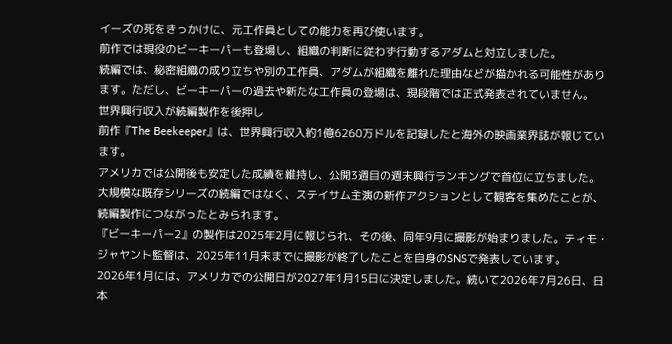イーズの死をきっかけに、元工作員としての能力を再び使います。
前作では現役のビーキーパーも登場し、組織の判断に従わず行動するアダムと対立しました。
続編では、秘密組織の成り立ちや別の工作員、アダムが組織を離れた理由などが描かれる可能性があります。ただし、ビーキーパーの過去や新たな工作員の登場は、現段階では正式発表されていません。
世界興行収入が続編製作を後押し
前作『The Beekeeper』は、世界興行収入約1億6260万ドルを記録したと海外の映画業界誌が報じています。
アメリカでは公開後も安定した成績を維持し、公開3週目の週末興行ランキングで首位に立ちました。
大規模な既存シリーズの続編ではなく、ステイサム主演の新作アクションとして観客を集めたことが、続編製作につながったとみられます。
『ビーキーパー2』の製作は2025年2月に報じられ、その後、同年9月に撮影が始まりました。ティモ・ジャヤント監督は、2025年11月末までに撮影が終了したことを自身のSNSで発表しています。
2026年1月には、アメリカでの公開日が2027年1月15日に決定しました。続いて2026年7月26日、日本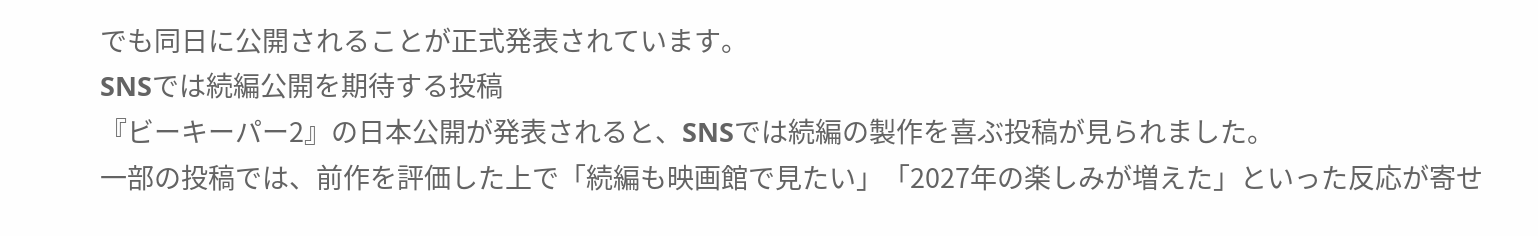でも同日に公開されることが正式発表されています。
SNSでは続編公開を期待する投稿
『ビーキーパー2』の日本公開が発表されると、SNSでは続編の製作を喜ぶ投稿が見られました。
一部の投稿では、前作を評価した上で「続編も映画館で見たい」「2027年の楽しみが増えた」といった反応が寄せ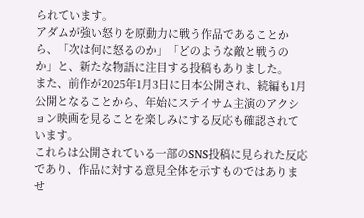られています。
アダムが強い怒りを原動力に戦う作品であることから、「次は何に怒るのか」「どのような敵と戦うのか」と、新たな物語に注目する投稿もありました。
また、前作が2025年1月3日に日本公開され、続編も1月公開となることから、年始にステイサム主演のアクション映画を見ることを楽しみにする反応も確認されています。
これらは公開されている一部のSNS投稿に見られた反応であり、作品に対する意見全体を示すものではありませ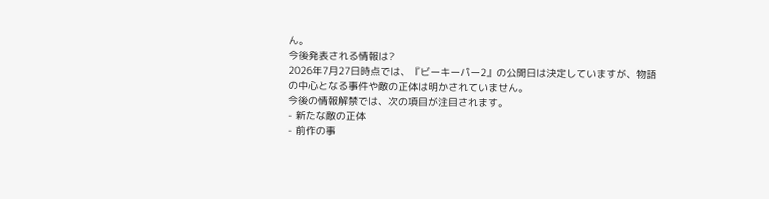ん。
今後発表される情報は?
2026年7月27日時点では、『ビーキーパー2』の公開日は決定していますが、物語の中心となる事件や敵の正体は明かされていません。
今後の情報解禁では、次の項目が注目されます。
- 新たな敵の正体
- 前作の事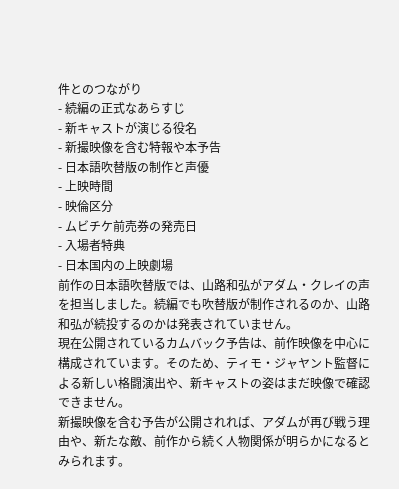件とのつながり
- 続編の正式なあらすじ
- 新キャストが演じる役名
- 新撮映像を含む特報や本予告
- 日本語吹替版の制作と声優
- 上映時間
- 映倫区分
- ムビチケ前売券の発売日
- 入場者特典
- 日本国内の上映劇場
前作の日本語吹替版では、山路和弘がアダム・クレイの声を担当しました。続編でも吹替版が制作されるのか、山路和弘が続投するのかは発表されていません。
現在公開されているカムバック予告は、前作映像を中心に構成されています。そのため、ティモ・ジャヤント監督による新しい格闘演出や、新キャストの姿はまだ映像で確認できません。
新撮映像を含む予告が公開されれば、アダムが再び戦う理由や、新たな敵、前作から続く人物関係が明らかになるとみられます。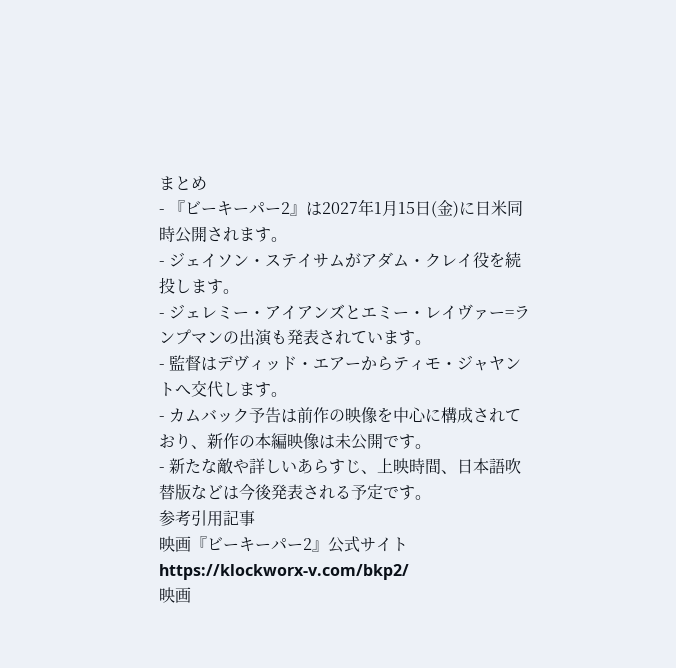まとめ
- 『ビーキーパー2』は2027年1月15日(金)に日米同時公開されます。
- ジェイソン・ステイサムがアダム・クレイ役を続投します。
- ジェレミー・アイアンズとエミー・レイヴァー=ランプマンの出演も発表されています。
- 監督はデヴィッド・エアーからティモ・ジャヤントへ交代します。
- カムバック予告は前作の映像を中心に構成されており、新作の本編映像は未公開です。
- 新たな敵や詳しいあらすじ、上映時間、日本語吹替版などは今後発表される予定です。
参考引用記事
映画『ビーキーパー2』公式サイト
https://klockworx-v.com/bkp2/
映画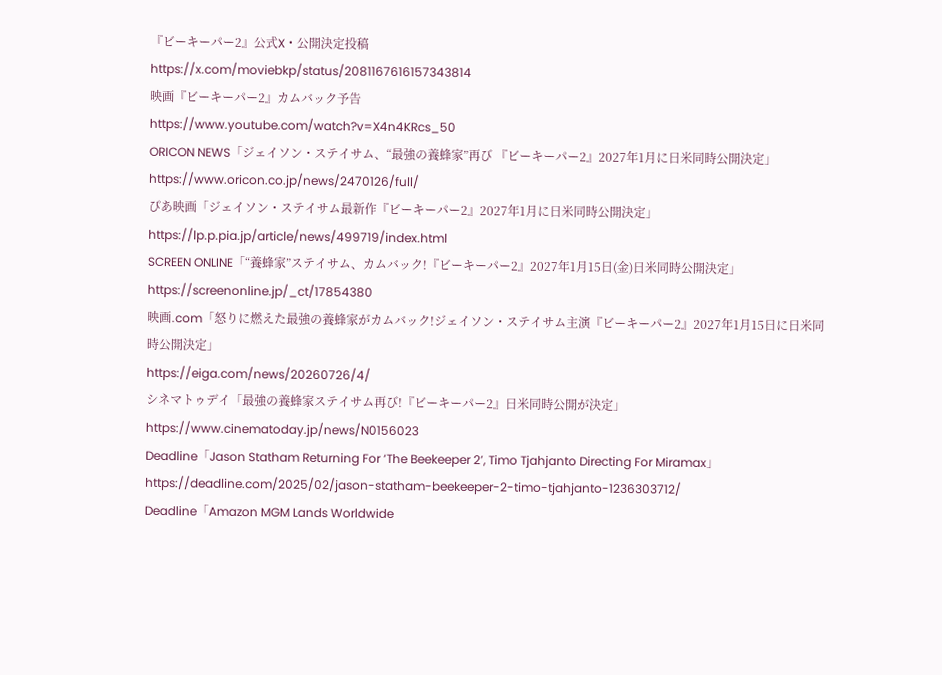『ビーキーパー2』公式X・公開決定投稿
https://x.com/moviebkp/status/2081167616157343814
映画『ビーキーパー2』カムバック予告
https://www.youtube.com/watch?v=X4n4KRcs_50
ORICON NEWS「ジェイソン・ステイサム、“最強の養蜂家”再び 『ビーキーパー2』2027年1月に日米同時公開決定」
https://www.oricon.co.jp/news/2470126/full/
ぴあ映画「ジェイソン・ステイサム最新作『ビーキーパー2』2027年1月に日米同時公開決定」
https://lp.p.pia.jp/article/news/499719/index.html
SCREEN ONLINE「“養蜂家”ステイサム、カムバック!『ビーキーパー2』2027年1月15日(金)日米同時公開決定」
https://screenonline.jp/_ct/17854380
映画.com「怒りに燃えた最強の養蜂家がカムバック!ジェイソン・ステイサム主演『ビーキーパー2』2027年1月15日に日米同時公開決定」
https://eiga.com/news/20260726/4/
シネマトゥデイ「最強の養蜂家ステイサム再び!『ビーキーパー2』日米同時公開が決定」
https://www.cinematoday.jp/news/N0156023
Deadline「Jason Statham Returning For ‘The Beekeeper 2’, Timo Tjahjanto Directing For Miramax」
https://deadline.com/2025/02/jason-statham-beekeeper-2-timo-tjahjanto-1236303712/
Deadline「Amazon MGM Lands Worldwide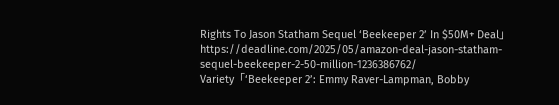Rights To Jason Statham Sequel ‘Beekeeper 2’ In $50M+ Deal」
https://deadline.com/2025/05/amazon-deal-jason-statham-sequel-beekeeper-2-50-million-1236386762/
Variety「‘Beekeeper 2’: Emmy Raver-Lampman, Bobby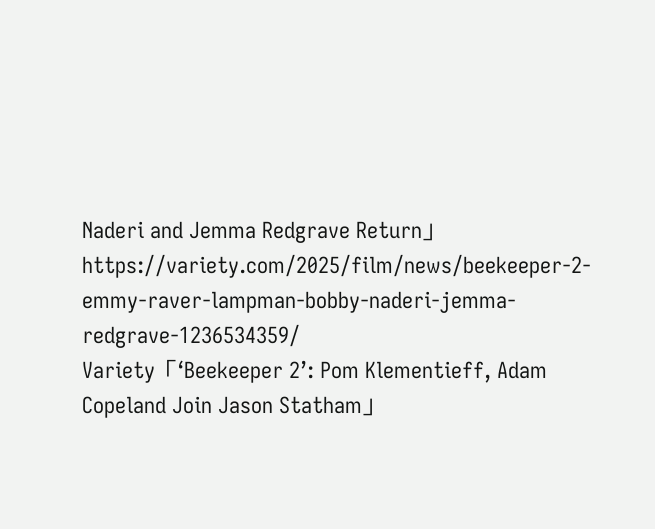Naderi and Jemma Redgrave Return」
https://variety.com/2025/film/news/beekeeper-2-emmy-raver-lampman-bobby-naderi-jemma-redgrave-1236534359/
Variety「‘Beekeeper 2’: Pom Klementieff, Adam Copeland Join Jason Statham」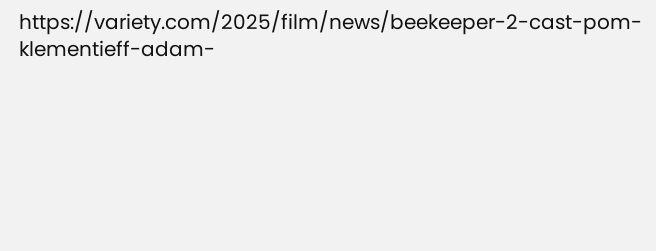https://variety.com/2025/film/news/beekeeper-2-cast-pom-klementieff-adam-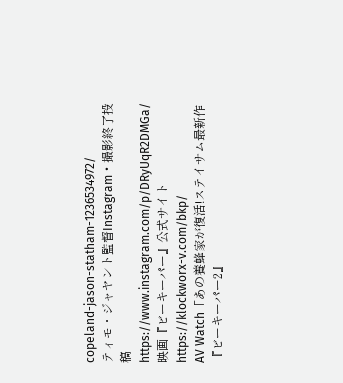copeland-jason-statham-1236534972/
ティモ・ジャヤント監督Instagram・撮影終了投稿
https://www.instagram.com/p/DRyUqR2DMGa/
映画『ビーキーパー』公式サイト
https://klockworx-v.com/bkp/
AV Watch「あの養蜂家が復活!ステイサム最新作『ビーキーパー2』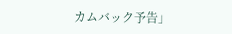カムバック予告」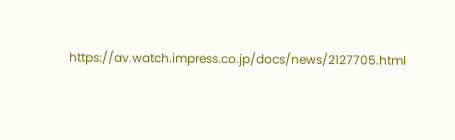https://av.watch.impress.co.jp/docs/news/2127705.html